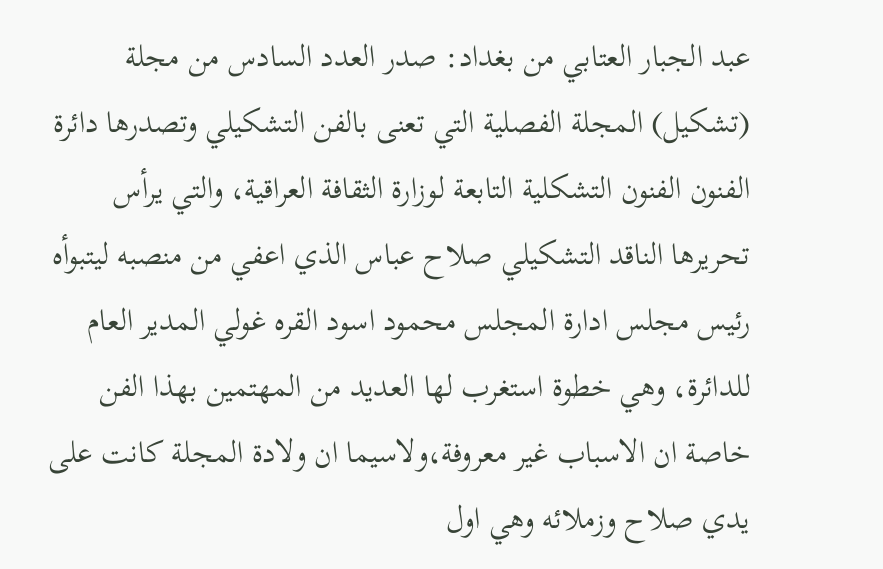عبد الجبار العتابي من بغداد: صدر العدد السادس من مجلة (تشكيل) المجلة الفصلية التي تعنى بالفن التشكيلي وتصدرها دائرة الفنون الفنون التشكلية التابعة لوزارة الثقافة العراقية، والتي يرأس تحريرها الناقد التشكيلي صلاح عباس الذي اعفي من منصبه ليتبوأه رئيس مجلس ادارة المجلس محمود اسود القره غولي المدير العام للدائرة، وهي خطوة استغرب لها العديد من المهتمين بهذا الفن خاصة ان الاسباب غير معروفة،ولاسيما ان ولادة المجلة كانت على يدي صلاح وزملائه وهي اول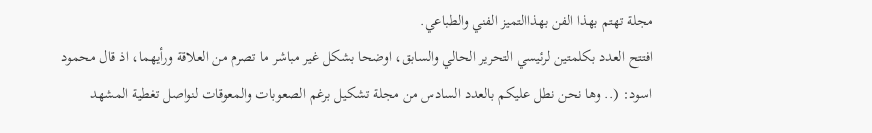مجلة تهتم بهذا الفن بهذاالتميز الفني والطباعي.
افتتح العدد بكلمتين لرئيسي التحرير الحالي والسابق، اوضحا بشكل غير مباشر ما تصرم من العلاقة ورأيهما، اذ قال محمود اسود: (.. وها نحن نطل عليكم بالعدد السادس من مجلة تشكيل برغم الصعوبات والمعوقات لنواصل تغطية المشهد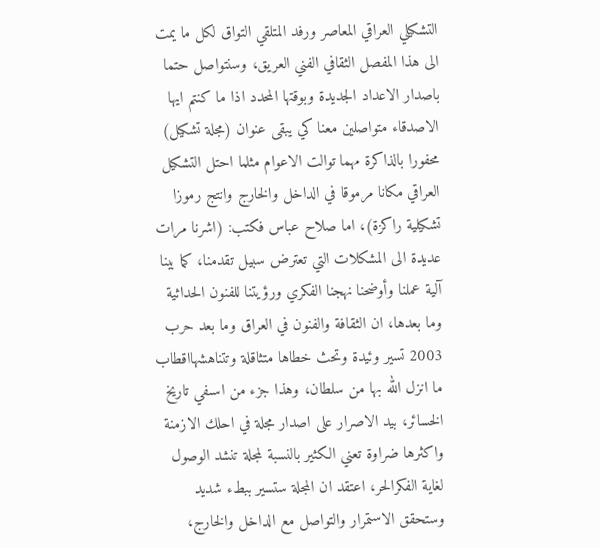التشكيلي العراقي المعاصر ورفد المتلقي التواق لكل ما يمت الى هذا المفصل الثقافي الفني العريق، وسنتواصل حتما باصدار الاعداد الجديدة وبوقتها المحدد اذا ما كنتم ايها الاصدقاء متواصلين معنا كي يبقى عنوان (مجلة تشكيل) محفورا بالذاكرة مهما توالت الاعوام مثلما احتل التشكيل العراقي مكانا مرموقا في الداخل والخارج وانتج رموزا تشكيلية راكزة)، اما صلاح عباس فكتب: (اشرنا مرات عديدة الى المشكلات التي تعترض سبيل تقدمنا، كما بينا آلية عملنا وأوضحنا نهجنا الفكري ورؤيتنا للفنون الحداثية وما بعدها، ان الثقافة والفنون في العراق وما بعد حرب 2003 تسير وئيدة وتحث خطاها متثاقلة وتتناهشهااقطاب ما انزل الله بها من سلطان، وهذا جزء من اسىفي تاريخ الخسائر، بيد الاصرار على اصدار مجلة في احلك الازمنة واكثرها ضراوة تعني الكثير بالنسبة لمجلة تنشد الوصول لغاية الفكرالحر، اعتقد ان المجلة ستسير ببطء شديد وستحقق الاستمرار والتواصل مع الداخل والخارج،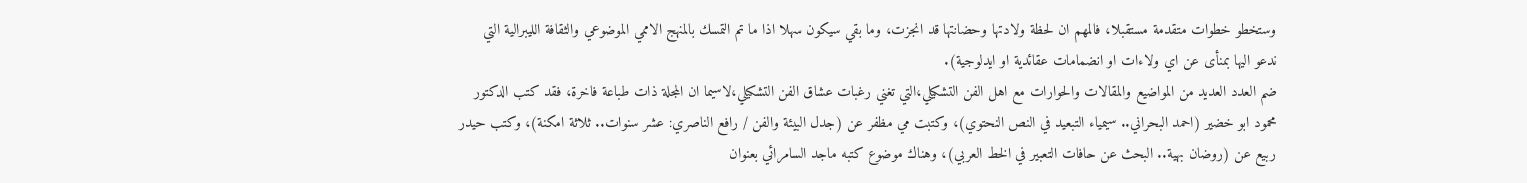وستخطو خطوات متقدمة مستقبلا، فالمهم ان لحظة ولادتها وحضانتها قد انجزت، وما بقي سيكون سهلا اذا ما تم التمسك بالمنهج الاممي الموضوعي والثقافة الليبرالية التي ندعو اليها بمنأى عن اي ولاءات او انضمامات عقائدية او ايدلوجية).
ضم العدد العديد من المواضيع والمقالات والحوارات مع اهل الفن التشكيلي،التي تغني رغبات عشاق الفن التشكيلي،لاسيما ان المجلة ذات طباعة فاخرة، فقد كتب الدكتور محمود ابو خضير (احمد البحراني.. سيمياء التبعيد في النص النحتوي)، وكتبت مي مظفر عن (جدل البيئة والفن / رافع الناصري: عشر سنوات.. ثلاثة امكنة)، وكتب حيدر ربيع عن (روضان بهية.. البحث عن حافات التعبير في الخط العربي)، وهناك موضوع كتبه ماجد السامرائي بعنوان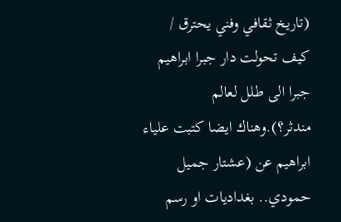(تاريخ ثقافي وفني يحترق / كيف تحولت دار جبرا ابراهيم جبرا الى طلل لعالم مندثر؟).وهناك ايضا كتبت علياء ابراهيم عن (عشتار جميل حمودي.. بغداديات او رسم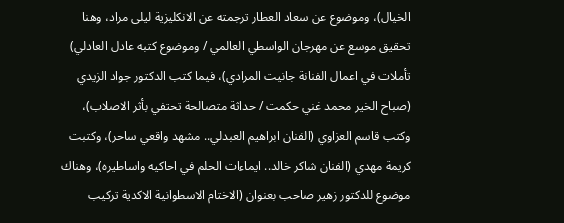الخيال)، وموضوع عن سعاد العطار ترجمته عن الانكليزية ليلى مراد، وهنا تحقيق موسع عن مهرجان الواسطي العالمي / وموضوع كتبه عادل العادلي) تأملات في اعمال الفنانة جانيت المرادي)، فيما كتب الدكتور جواد الزيدي (صباح الخير محمد غني حكمت / حداثة متصالحة تحتفي بأثر الاصلاب)، وكتب قاسم العزاوي (الفنان ابراهيم العبدلي.. مشهد واقعي ساحر)، وكتبت كريمة مهدي (الفنان شاكر خالد.. ايماءات الحلم في احاكيه واساطيره)، وهناك موضوع للدكتور زهير صاحب بعنوان (الاختام الاسطوانية الاكدية تركيب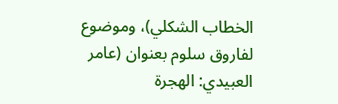الخطاب الشكلي)، وموضوع لفاروق سلوم بعنوان (عامر العبيدي: الهجرة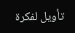تأويل لفكرة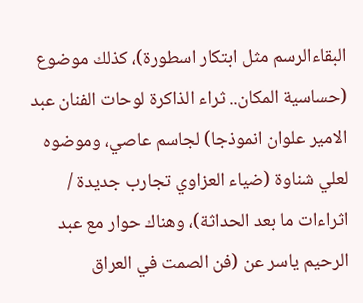البقاءالرسم مثل ابتكار اسطورة)، كذلك موضوع (حساسية المكان.. ثراء الذاكرة لوحات الفنان عبد الامير علوان انموذجا) لجاسم عاصي، وموضوه لعلي شناوة (ضياء العزاوي تجارب جديدة / اثراءات ما بعد الحداثة)، وهناك حوار مع عبد الرحيم ياسر عن (فن الصمت في العراق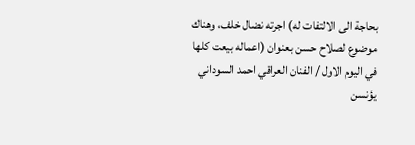بحاجة الى الالتفات له) اجرته نضال خلف، وهناك موضوع لصلاح حسن بعنوان (اعماله بيعت كلها في اليوم الاول / الفنان العراقي احمد السوداني يؤنسن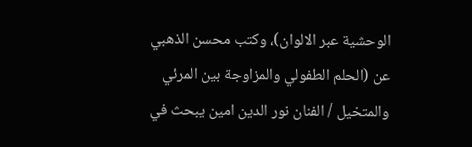الوحشية عبر الالوان)، وكتب محسن الذهبي عن (الحلم الطفولي والمزاوجة بين المرئي والمتخيل / الفنان نور الدين امين يبحث في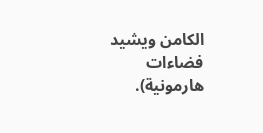الكامن ويشيد فضاءات هارمونية).